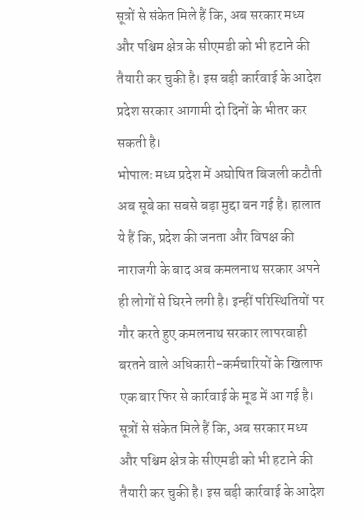सूत्रों से संकेत मिले हैं कि, अब सरकार मध्य और पश्चिम क्षेत्र के सीएमडी को भी हटाने की तैयारी कर चुकी है। इस बड़ी कार्रवाई के आदेश प्रदेश सरकार आगामी दो दिनों के भीतर कर सकती है।
भोपालः मध्य प्रदेश में अघोषित बिजली कटौती अब सूबे का सबसे बड़ा मुद्दा बन गई है। हालात ये हैं कि, प्रदेश की जनता और विपक्ष की नाराजगी के बाद अब कमलनाथ सरकार अपने ही लोगों से घिरने लगी है। इन्हीं परिस्थितियों पर गौर करते हुए कमलनाथ सरकार लापरवाही बरतने वाले अधिकारी-कर्मचारियों के खिलाफ एक बार फिर से कार्रवाई के मूड में आ गई है। सूत्रों से संकेत मिले हैं कि, अब सरकार मध्य और पश्चिम क्षेत्र के सीएमडी को भी हटाने की तैयारी कर चुकी है। इस बड़ी कार्रवाई के आदेश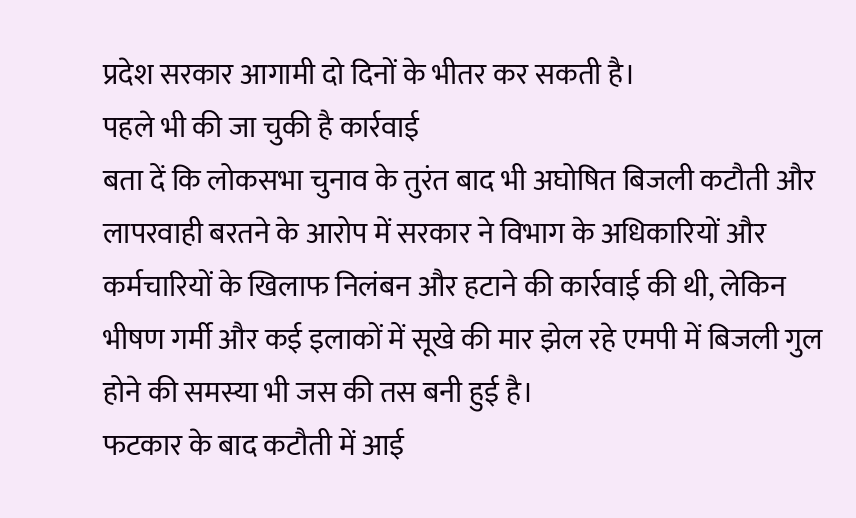प्रदेश सरकार आगामी दो दिनों के भीतर कर सकती है।
पहले भी की जा चुकी है कार्रवाई
बता दें कि लोकसभा चुनाव के तुरंत बाद भी अघोषित बिजली कटौती और लापरवाही बरतने के आरोप में सरकार ने विभाग के अधिकारियों और कर्मचारियों के खिलाफ निलंबन और हटाने की कार्रवाई की थी, लेकिन भीषण गर्मी और कई इलाकों में सूखे की मार झेल रहे एमपी में बिजली गुल होने की समस्या भी जस की तस बनी हुई है।
फटकार के बाद कटौती में आई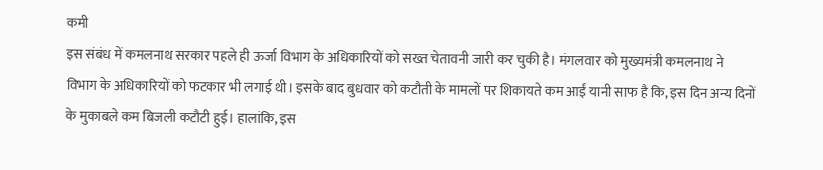कमी
इस संबंध में कमलनाथ सरकार पहले ही ऊर्जा विभाग के अधिकारियों को सख्त चेतावनी जारी कर चुकी है। मंगलवार को मुख्यमंत्री कमलनाथ ने विभाग के अधिकारियों को फटकार भी लगाई थी। इसके बाद बुधवार को कटौती के मामलों पर शिकायते कम आईं यानी साफ है कि, इस दिन अन्य दिनों के मुकाबले कम बिजली कटौटी हुई। हालांकि, इस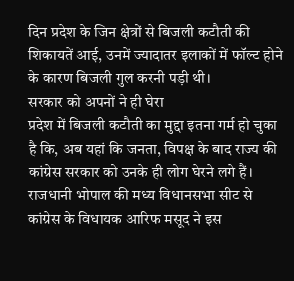दिन प्रदेश के जिन क्षेत्रों से बिजली कटौती की शिकायतें आई, उनमें ज्यादातर इलाकों में फॉल्ट होने के कारण बिजली गुल करनी पड़ी थी।
सरकार को अपनों ने ही घेरा
प्रदेश में बिजली कटौती का मुद्दा इतना गर्म हो चुका है कि, अब यहां कि जनता, विपक्ष के बाद राज्य की कांग्रेस सरकार को उनके ही लोग घेरने लगे हैं। राजधानी भोपाल की मध्य विधानसभा सीट से कांग्रेस के विधायक आरिफ मसूद ने इस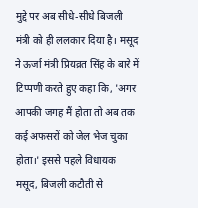मुद्दे पर अब सीधे-सीधे बिजली मंत्री को ही ललकार दिया है। मसूद ने ऊर्जा मंत्री प्रियव्रत सिंह के बारे में टिप्पणी करते हुए कहा कि, 'अगर आपकी जगह मैं होता तो अब तक कई अफसरों को जेल भेज चुका होता।' इससे पहले विधायक मसूद, बिजली कटौती से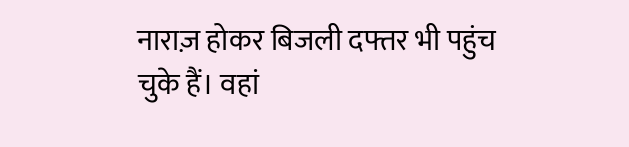नाराज़ होकर बिजली दफ्तर भी पहुंच चुके हैं। वहां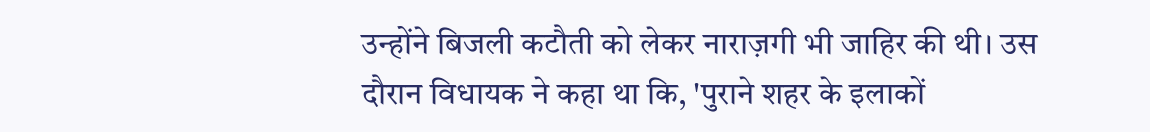उन्होंने बिजली कटौती को लेकर नाराज़गी भी जाहिर की थी। उस दौरान विधायक ने कहा था कि, 'पुराने शहर के इलाकों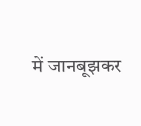में जानबूझकर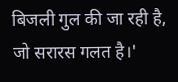बिजली गुल की जा रही है, जो सरारस गलत है।'